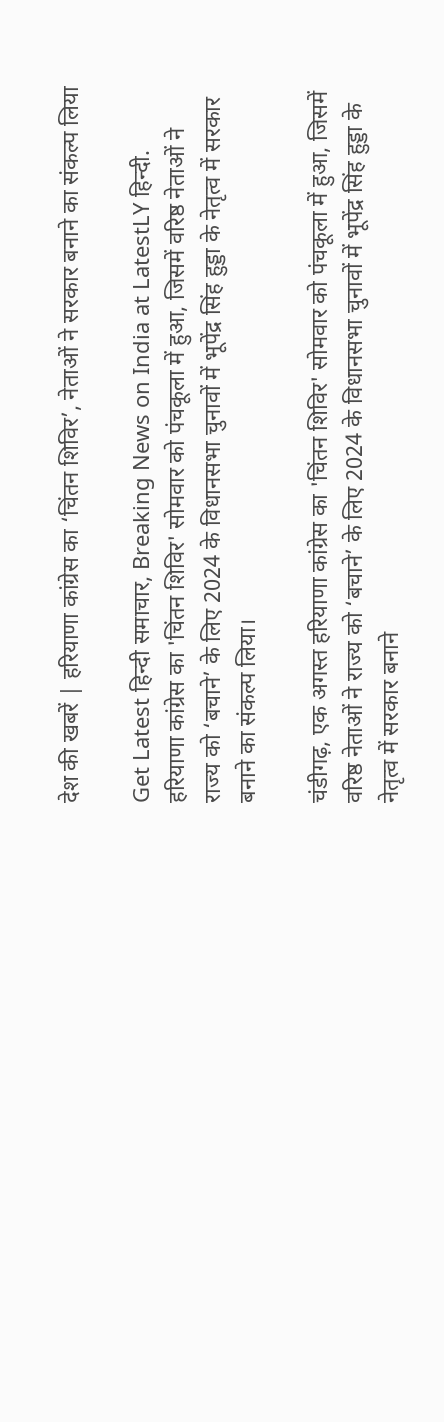देश की खबरें | हरियाणा कांग्रेस का ‘चिंतन शिविर’, नेताओं ने सरकार बनाने का संकल्प लिया

Get Latest हिन्दी समाचार, Breaking News on India at LatestLY हिन्दी. हरियाणा कांग्रेस का 'चिंतन शिविर' सोमवार को पंचकूला में हुआ, जिसमें वरिष्ठ नेताओं ने राज्य को ‘बचाने’ के लिए 2024 के विधानसभा चुनावों में भूपेंद्र सिंह हुड्डा के नेतृत्व में सरकार बनाने का संकल्प लिया।

चंडीगढ़, एक अगस्त हरियाणा कांग्रेस का 'चिंतन शिविर' सोमवार को पंचकूला में हुआ, जिसमें वरिष्ठ नेताओं ने राज्य को ‘बचाने’ के लिए 2024 के विधानसभा चुनावों में भूपेंद्र सिंह हुड्डा के नेतृत्व में सरकार बनाने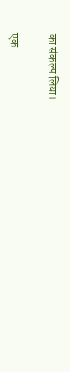का संकल्प लिया।

एक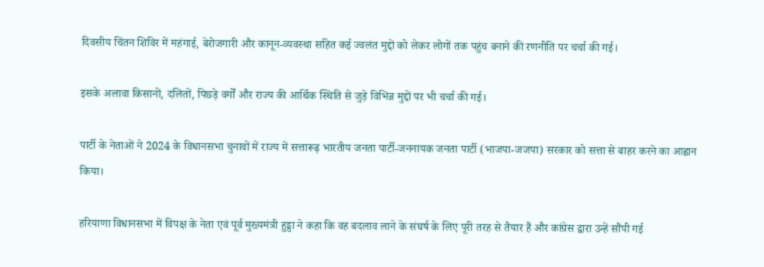दिवसीय चिंतन शिविर में महंगाई, बेरोजगारी और कानून-व्यवस्था सहित कई ज्वलंत मुद्दों को लेकर लोगों तक पहुंच बनाने की रणनीति पर चर्चा की गई।

इसके अलावा किसानों, दलितों, पिछड़े वर्गों और राज्य की आर्थिक स्थिति से जुड़े विभिन्न मुद्दों पर भी चर्चा की गई।

पार्टी के नेताओं ने 2024 के विधानसभा चुनावों में राज्य में सत्तारूढ़ भारतीय जनता पार्टी-जननायक जनता पार्टी (भाजपा-जजपा) सरकार को सत्ता से बाहर करने का आह्वान किया।

हरियाणा विधानसभा में विपक्ष के नेता एवं पूर्व मुख्यमंत्री हुड्डा ने कहा कि वह बदलाव लाने के संघर्ष के लिए पूरी तरह से तैयार हैं और कांग्रेस द्वारा उन्हें सौंपी गई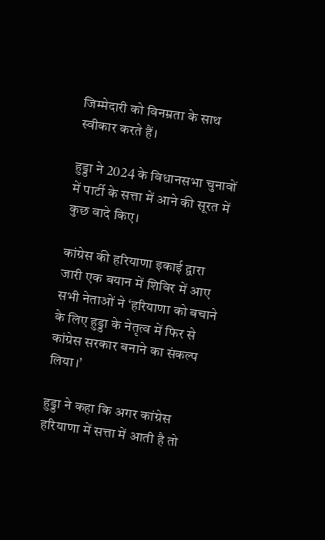जिम्मेदारी को विनम्रता के साथ स्वीकार करते हैं।

हुड्डा ने 2024 के विधानसभा चुनावों में पार्टी के सत्ता में आने की सूरत में कुछ वादे किए।

कांग्रेस की हरियाणा इकाई द्वारा जारी एक बयान में शिविर में आए सभी नेताओं ने ‘हरियाणा को बचाने के लिए हुड्डा के नेतृत्व में फिर से कांग्रेस सरकार बनाने का संकल्प लिया।’

हुड्डा ने कहा कि अगर कांग्रेस हरियाणा में सत्ता में आती है तो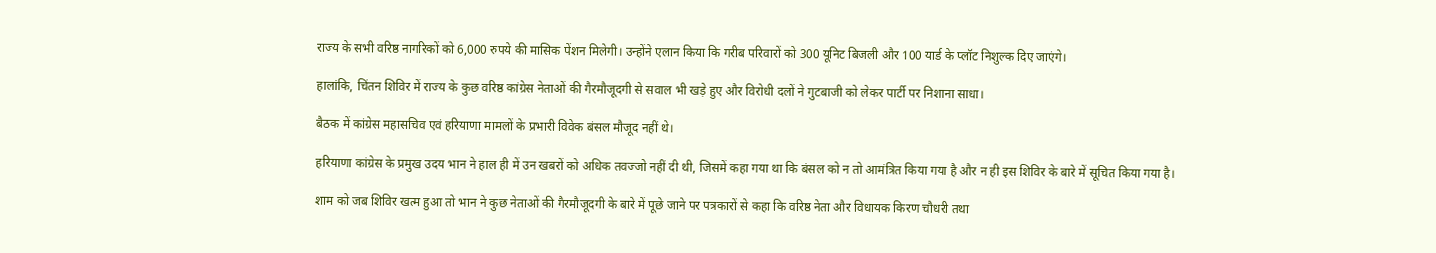राज्य के सभी वरिष्ठ नागरिकों को 6,000 रुपये की मासिक पेंशन मिलेगी। उन्होंने एलान किया कि गरीब परिवारों को 300 यूनिट बिजली और 100 यार्ड के प्लॉट निशुल्क दिए जाएंगे।

हालांकि, चिंतन शिविर में राज्य के कुछ वरिष्ठ कांग्रेस नेताओं की गैरमौजूदगी से सवाल भी खड़े हुए और विरोधी दलों ने गुटबाजी को लेकर पार्टी पर निशाना साधा।

बैठक में कांग्रेस महासचिव एवं हरियाणा मामलों के प्रभारी विवेक बंसल मौजूद नहीं थे।

हरियाणा कांग्रेस के प्रमुख उदय भान ने हाल ही में उन खबरों को अधिक तवज्जो नहीं दी थी, जिसमें कहा गया था कि बंसल को न तो आमंत्रित किया गया है और न ही इस शिविर के बारे में सूचित किया गया है।

शाम को जब शिविर खत्म हुआ तो भान ने कुछ नेताओं की गैरमौजूदगी के बारे में पूछे जाने पर पत्रकारों से कहा कि वरिष्ठ नेता और विधायक किरण चौधरी तथा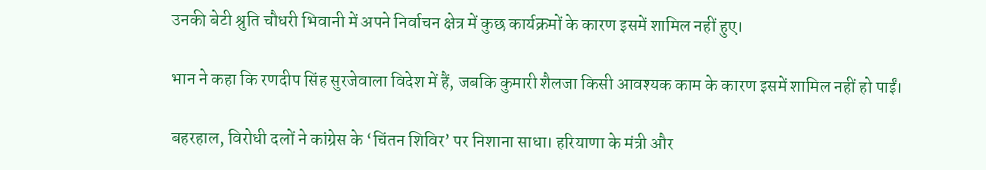उनकी बेटी श्रुति चौधरी भिवानी में अपने निर्वाचन क्षेत्र में कुछ कार्यक्रमों के कारण इसमें शामिल नहीं हुए।

भान ने कहा कि रणदीप सिंह सुरजेवाला विदेश में हैं, जबकि कुमारी शैलजा किसी आवश्यक काम के कारण इसमें शामिल नहीं हो पाईं।

बहरहाल, विरोधी दलों ने कांग्रेस के ‘चिंतन शिविर’ पर निशाना साधा। हरियाणा के मंत्री और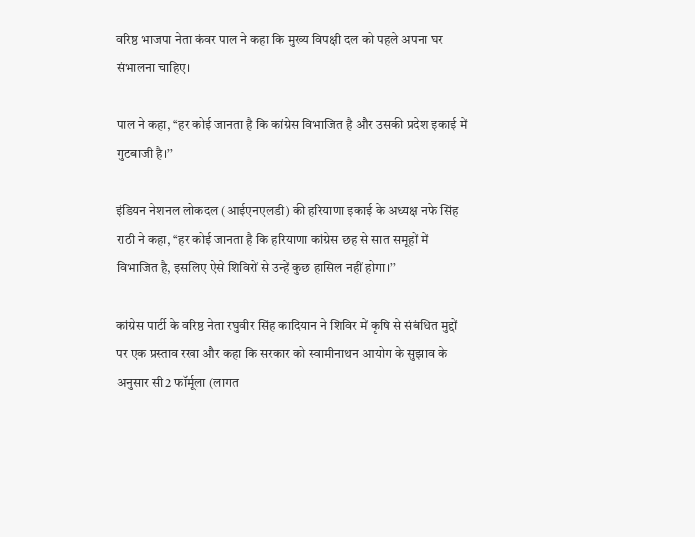वरिष्ठ भाजपा नेता कंवर पाल ने कहा कि मुख्य विपक्षी दल को पहले अपना घर संभालना चाहिए।

पाल ने कहा, ‘‘हर कोई जानता है कि कांग्रेस विभाजित है और उसकी प्रदेश इकाई में गुटबाजी है।’’

इंडियन नेशनल लोकदल (आईएनएलडी) की हरियाणा इकाई के अध्यक्ष नफे सिंह राठी ने कहा, ‘‘हर कोई जानता है कि हरियाणा कांग्रेस छह से सात समूहों में विभाजित है, इसलिए ऐसे शिविरों से उन्हें कुछ हासिल नहीं होगा।’’

कांग्रेस पार्टी के वरिष्ठ नेता रघुवीर सिंह कादियान ने शिविर में कृषि से संबंधित मुद्दों पर एक प्रस्ताव रखा और कहा कि सरकार को स्वामीनाथन आयोग के सुझाव के अनुसार सी2 फॉर्मूला (लागत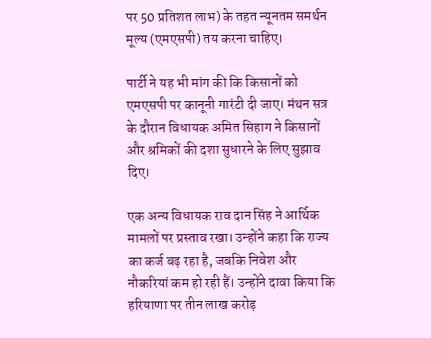पर 50 प्रतिशत लाभ) के तहत न्यूनतम समर्थन मूल्य (एमएसपी) तय करना चाहिए।

पार्टी ने यह भी मांग की कि किसानों को एमएसपी पर कानूनी गारंटी दी जाए। मंथन सत्र के दौरान विधायक अमित सिहाग ने किसानों और श्रमिकों की दशा सुधारने के लिए सुझाव दिए।

एक अन्य विधायक राव दान सिंह ने आर्थिक मामलों पर प्रस्ताव रखा। उन्होंने कहा कि राज्य का कर्ज बढ़ रहा है, जबकि निवेश और नौकरियां कम हो रही हैं। उन्होंने दावा किया कि हरियाणा पर तीन लाख करोड़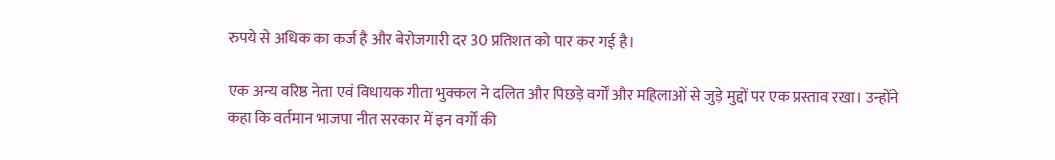रुपये से अधिक का कर्ज है और बेरोजगारी दर 30 प्रतिशत को पार कर गई है।

एक अन्य वरिष्ठ नेता एवं विधायक गीता भुक्कल ने दलित और पिछड़े वर्गों और महिलाओं से जुड़े मुद्दों पर एक प्रस्ताव रखा। उन्होंने कहा कि वर्तमान भाजपा नीत सरकार में इन वर्गों की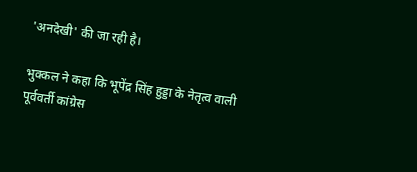'अनदेखी' की जा रही है।

भुक्कल ने कहा कि भूपेंद्र सिंह हुड्डा के नेतृत्व वाली पूर्ववर्ती कांग्रेस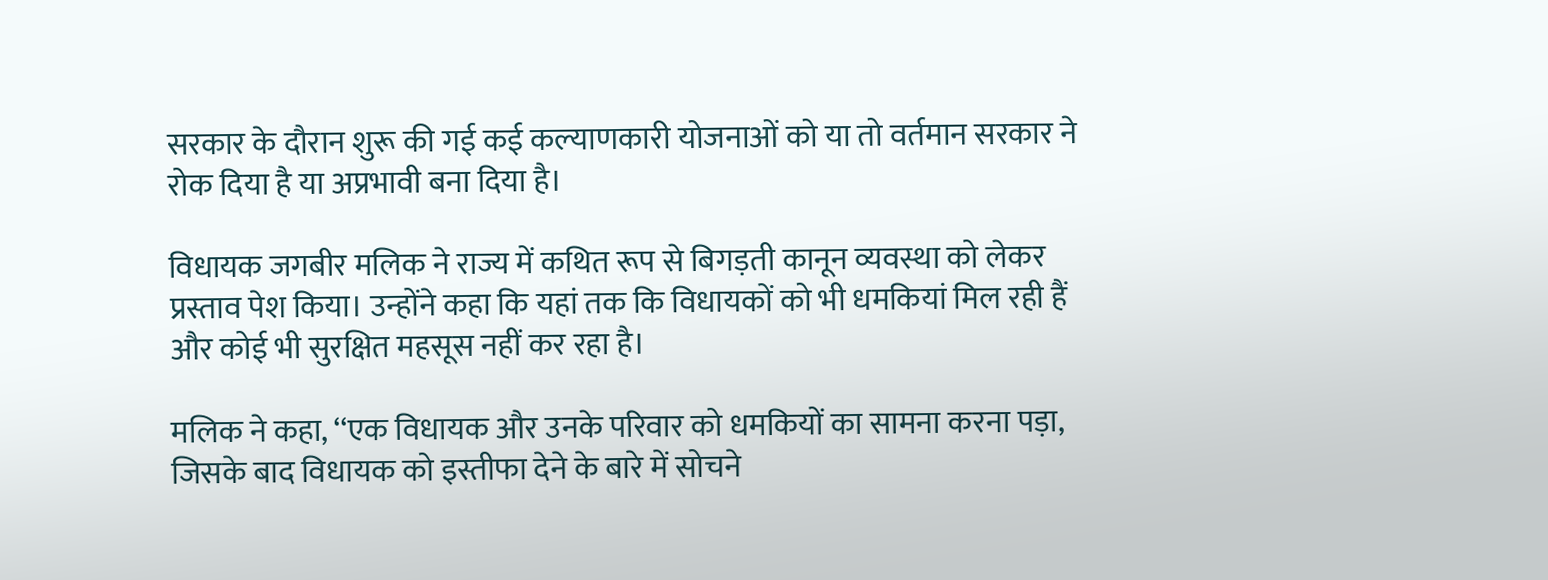सरकार के दौरान शुरू की गई कई कल्याणकारी योजनाओं को या तो वर्तमान सरकार ने रोक दिया है या अप्रभावी बना दिया है।

विधायक जगबीर मलिक ने राज्य में कथित रूप से बिगड़ती कानून व्यवस्था को लेकर प्रस्ताव पेश किया। उन्होंने कहा कि यहां तक कि विधायकों को भी धमकियां मिल रही हैं और कोई भी सुरक्षित महसूस नहीं कर रहा है।

मलिक ने कहा, ‘‘एक विधायक और उनके परिवार को धमकियों का सामना करना पड़ा, जिसके बाद विधायक को इस्तीफा देने के बारे में सोचने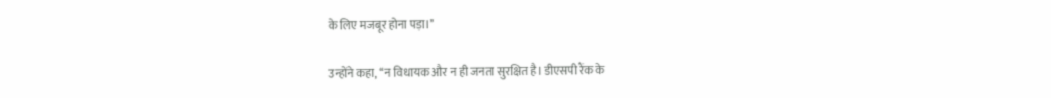के लिए मजबूर होना पड़ा।’’

उन्होंने कहा, ‘‘न विधायक और न ही जनता सुरक्षित है। डीएसपी रैंक के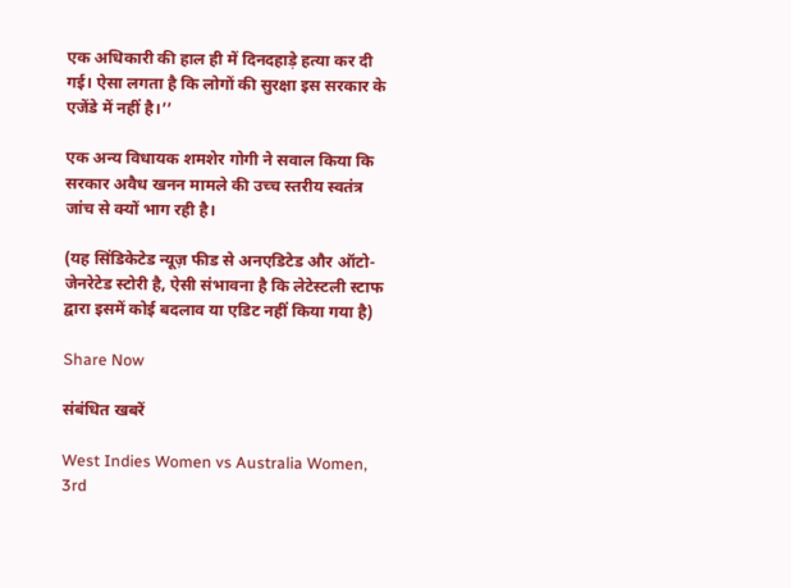एक अधिकारी की हाल ही में दिनदहाड़े हत्या कर दी गई। ऐसा लगता है कि लोगों की सुरक्षा इस सरकार के एजेंडे में नहीं है।’’

एक अन्य विधायक शमशेर गोगी ने सवाल किया कि सरकार अवैध खनन मामले की उच्च स्तरीय स्वतंत्र जांच से क्यों भाग रही है।

(यह सिंडिकेटेड न्यूज़ फीड से अनएडिटेड और ऑटो-जेनरेटेड स्टोरी है, ऐसी संभावना है कि लेटेस्टली स्टाफ द्वारा इसमें कोई बदलाव या एडिट नहीं किया गया है)

Share Now

संबंधित खबरें

West Indies Women vs Australia Women, 3rd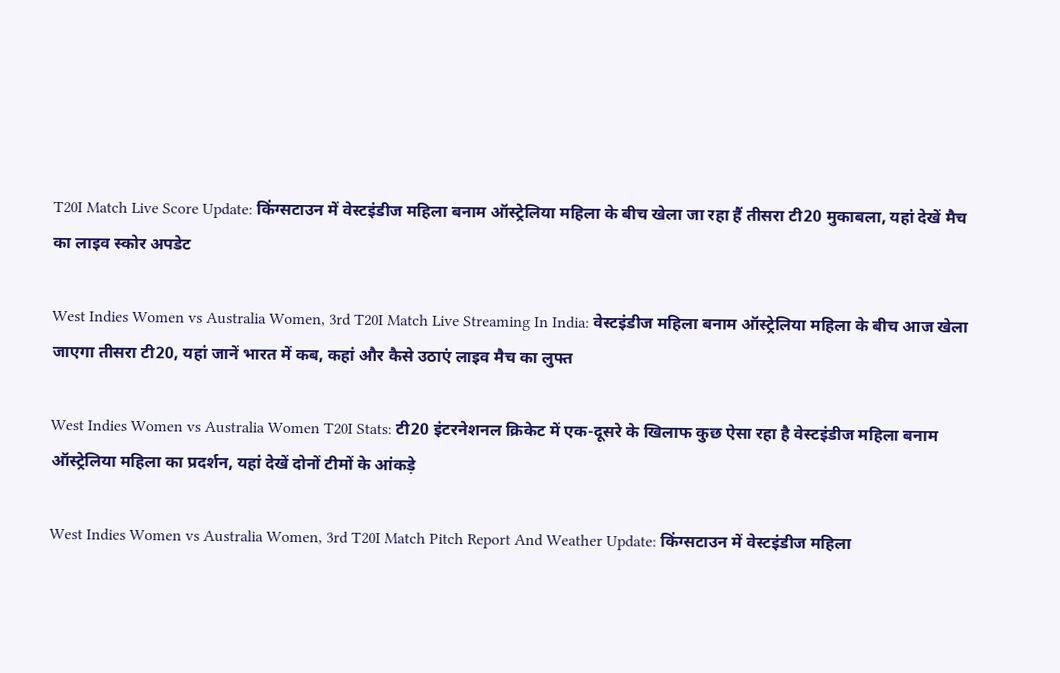T20I Match Live Score Update: किंग्सटाउन में वेस्टइंडीज महिला बनाम ऑस्ट्रेलिया महिला के बीच खेला जा रहा हैं तीसरा टी20 मुकाबला, यहां देखें मैच का लाइव स्कोर अपडेट

West Indies Women vs Australia Women, 3rd T20I Match Live Streaming In India: वेस्टइंडीज महिला बनाम ऑस्ट्रेलिया महिला के बीच आज खेला जाएगा तीसरा टी20, यहां जानें भारत में कब, कहां और कैसे उठाएं लाइव मैच का लुफ्त

West Indies Women vs Australia Women T20I Stats: टी20 इंटरनेशनल क्रिकेट में एक-दूसरे के खिलाफ कुछ ऐसा रहा है वेस्टइंडीज महिला बनाम ऑस्ट्रेलिया महिला का प्रदर्शन, यहां देखें दोनों टीमों के आंकड़े

West Indies Women vs Australia Women, 3rd T20I Match Pitch Report And Weather Update: किंग्सटाउन में वेस्टइंडीज महिला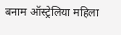बनाम ऑस्ट्रेलिया महिला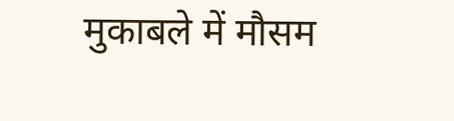मुकाबले में मौसम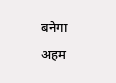बनेगा अहम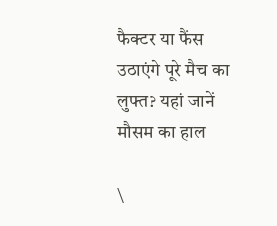फैक्टर या फैंस उठाएंगे पूरे मैच का लुफ्त? यहां जानें मौसम का हाल

\